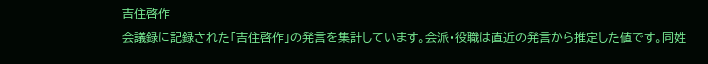吉住啓作
会議録に記録された「吉住啓作」の発言を集計しています。会派・役職は直近の発言から推定した値です。同姓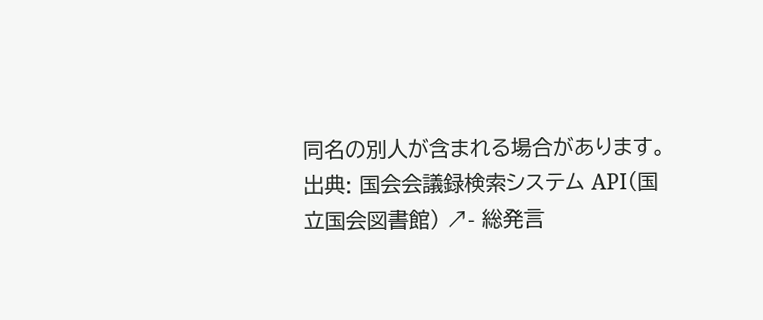同名の別人が含まれる場合があります。
出典: 国会会議録検索システム API(国立国会図書館) ↗- 総発言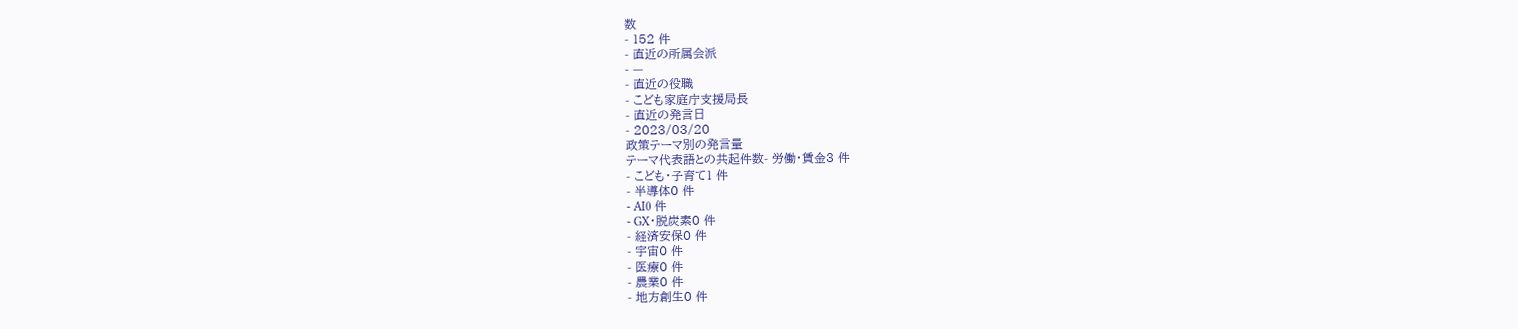数
- 152 件
- 直近の所属会派
- —
- 直近の役職
- こども家庭庁支援局長
- 直近の発言日
- 2023/03/20
政策テーマ別の発言量
テーマ代表語との共起件数- 労働・賃金3 件
- こども・子育て1 件
- 半導体0 件
- AI0 件
- GX・脱炭素0 件
- 経済安保0 件
- 宇宙0 件
- 医療0 件
- 農業0 件
- 地方創生0 件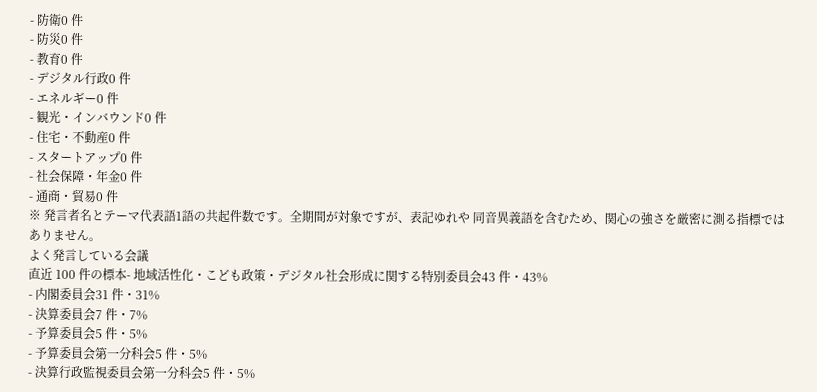- 防衛0 件
- 防災0 件
- 教育0 件
- デジタル行政0 件
- エネルギー0 件
- 観光・インバウンド0 件
- 住宅・不動産0 件
- スタートアップ0 件
- 社会保障・年金0 件
- 通商・貿易0 件
※ 発言者名とテーマ代表語1語の共起件数です。全期間が対象ですが、表記ゆれや 同音異義語を含むため、関心の強さを厳密に測る指標ではありません。
よく発言している会議
直近 100 件の標本- 地域活性化・こども政策・デジタル社会形成に関する特別委員会43 件・43%
- 内閣委員会31 件・31%
- 決算委員会7 件・7%
- 予算委員会5 件・5%
- 予算委員会第一分科会5 件・5%
- 決算行政監視委員会第一分科会5 件・5%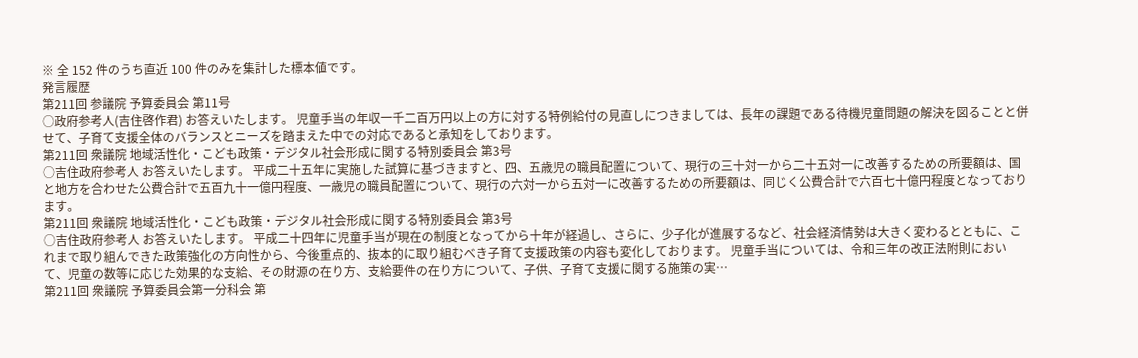※ 全 152 件のうち直近 100 件のみを集計した標本値です。
発言履歴
第211回 参議院 予算委員会 第11号
○政府参考人(吉住啓作君) お答えいたします。 児童手当の年収一千二百万円以上の方に対する特例給付の見直しにつきましては、長年の課題である待機児童問題の解決を図ることと併せて、子育て支援全体のバランスとニーズを踏まえた中での対応であると承知をしております。
第211回 衆議院 地域活性化・こども政策・デジタル社会形成に関する特別委員会 第3号
○吉住政府参考人 お答えいたします。 平成二十五年に実施した試算に基づきますと、四、五歳児の職員配置について、現行の三十対一から二十五対一に改善するための所要額は、国と地方を合わせた公費合計で五百九十一億円程度、一歳児の職員配置について、現行の六対一から五対一に改善するための所要額は、同じく公費合計で六百七十億円程度となっております。
第211回 衆議院 地域活性化・こども政策・デジタル社会形成に関する特別委員会 第3号
○吉住政府参考人 お答えいたします。 平成二十四年に児童手当が現在の制度となってから十年が経過し、さらに、少子化が進展するなど、社会経済情勢は大きく変わるとともに、これまで取り組んできた政策強化の方向性から、今後重点的、抜本的に取り組むべき子育て支援政策の内容も変化しております。 児童手当については、令和三年の改正法附則において、児童の数等に応じた効果的な支給、その財源の在り方、支給要件の在り方について、子供、子育て支援に関する施策の実…
第211回 衆議院 予算委員会第一分科会 第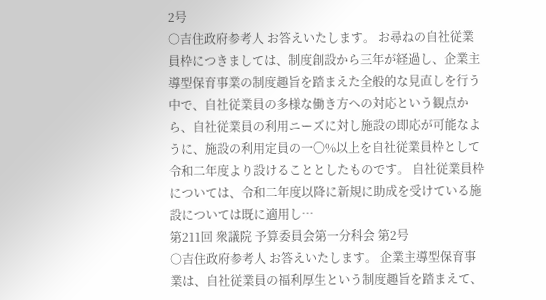2号
○吉住政府参考人 お答えいたします。 お尋ねの自社従業員枠につきましては、制度創設から三年が経過し、企業主導型保育事業の制度趣旨を踏まえた全般的な見直しを行う中で、自社従業員の多様な働き方への対応という観点から、自社従業員の利用ニーズに対し施設の即応が可能なように、施設の利用定員の一〇%以上を自社従業員枠として令和二年度より設けることとしたものです。 自社従業員枠については、令和二年度以降に新規に助成を受けている施設については既に適用し…
第211回 衆議院 予算委員会第一分科会 第2号
○吉住政府参考人 お答えいたします。 企業主導型保育事業は、自社従業員の福利厚生という制度趣旨を踏まえて、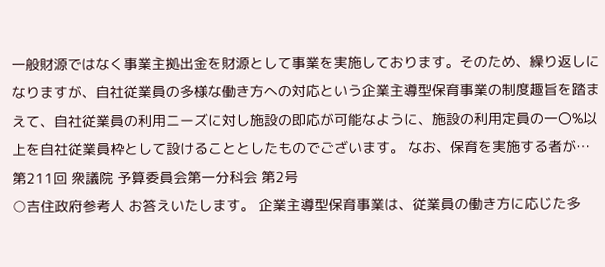一般財源ではなく事業主拠出金を財源として事業を実施しております。そのため、繰り返しになりますが、自社従業員の多様な働き方への対応という企業主導型保育事業の制度趣旨を踏まえて、自社従業員の利用ニーズに対し施設の即応が可能なように、施設の利用定員の一〇%以上を自社従業員枠として設けることとしたものでございます。 なお、保育を実施する者が…
第211回 衆議院 予算委員会第一分科会 第2号
○吉住政府参考人 お答えいたします。 企業主導型保育事業は、従業員の働き方に応じた多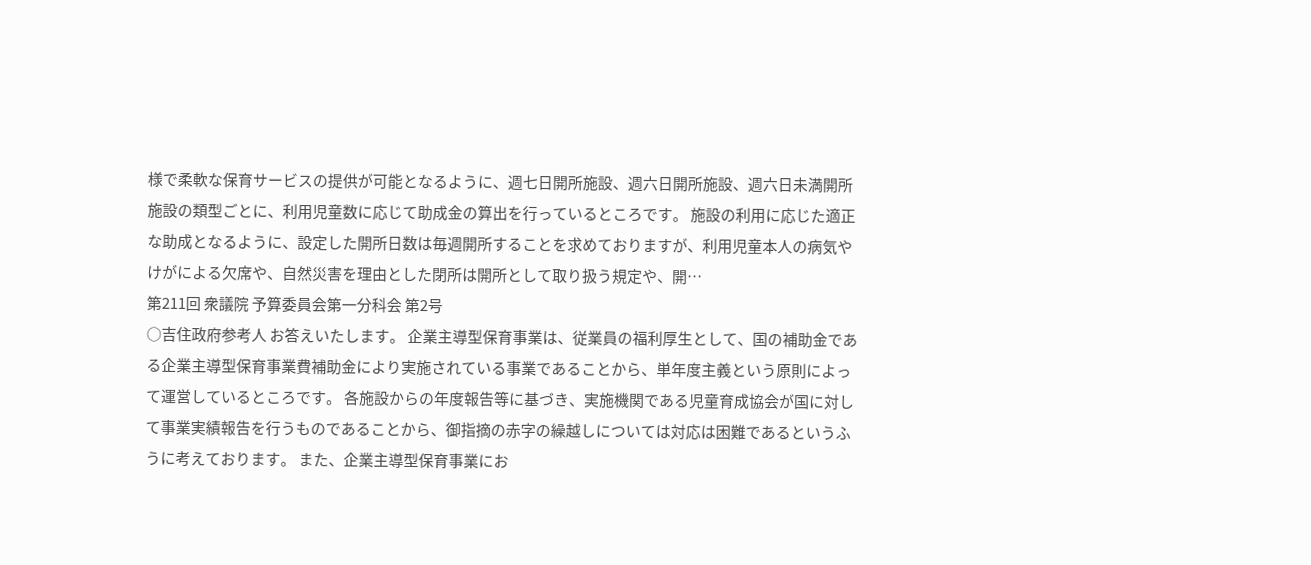様で柔軟な保育サービスの提供が可能となるように、週七日開所施設、週六日開所施設、週六日未満開所施設の類型ごとに、利用児童数に応じて助成金の算出を行っているところです。 施設の利用に応じた適正な助成となるように、設定した開所日数は毎週開所することを求めておりますが、利用児童本人の病気やけがによる欠席や、自然災害を理由とした閉所は開所として取り扱う規定や、開…
第211回 衆議院 予算委員会第一分科会 第2号
○吉住政府参考人 お答えいたします。 企業主導型保育事業は、従業員の福利厚生として、国の補助金である企業主導型保育事業費補助金により実施されている事業であることから、単年度主義という原則によって運営しているところです。 各施設からの年度報告等に基づき、実施機関である児童育成協会が国に対して事業実績報告を行うものであることから、御指摘の赤字の繰越しについては対応は困難であるというふうに考えております。 また、企業主導型保育事業にお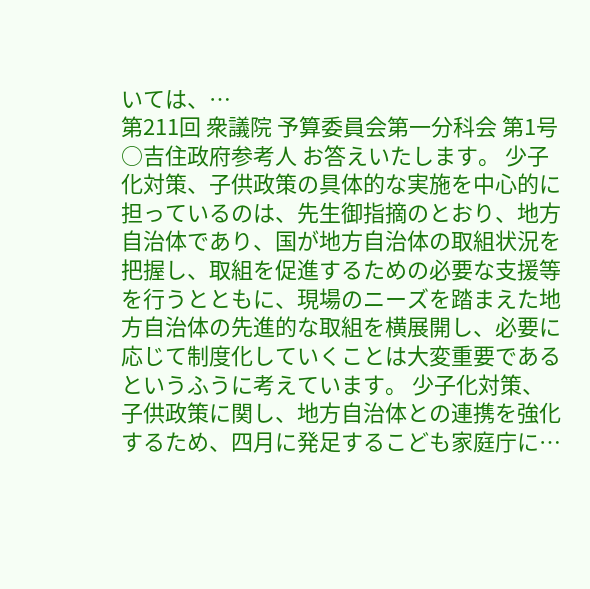いては、…
第211回 衆議院 予算委員会第一分科会 第1号
○吉住政府参考人 お答えいたします。 少子化対策、子供政策の具体的な実施を中心的に担っているのは、先生御指摘のとおり、地方自治体であり、国が地方自治体の取組状況を把握し、取組を促進するための必要な支援等を行うとともに、現場のニーズを踏まえた地方自治体の先進的な取組を横展開し、必要に応じて制度化していくことは大変重要であるというふうに考えています。 少子化対策、子供政策に関し、地方自治体との連携を強化するため、四月に発足するこども家庭庁に…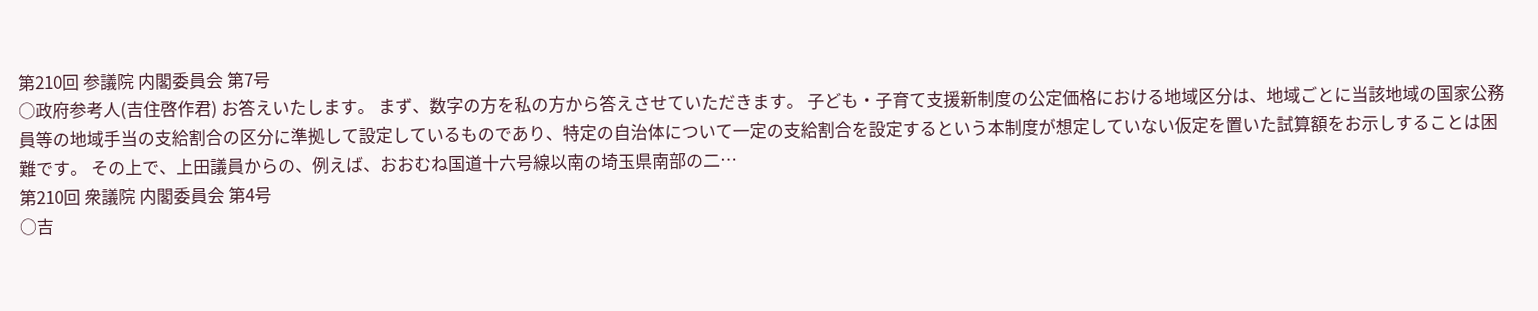第210回 参議院 内閣委員会 第7号
○政府参考人(吉住啓作君) お答えいたします。 まず、数字の方を私の方から答えさせていただきます。 子ども・子育て支援新制度の公定価格における地域区分は、地域ごとに当該地域の国家公務員等の地域手当の支給割合の区分に準拠して設定しているものであり、特定の自治体について一定の支給割合を設定するという本制度が想定していない仮定を置いた試算額をお示しすることは困難です。 その上で、上田議員からの、例えば、おおむね国道十六号線以南の埼玉県南部の二…
第210回 衆議院 内閣委員会 第4号
○吉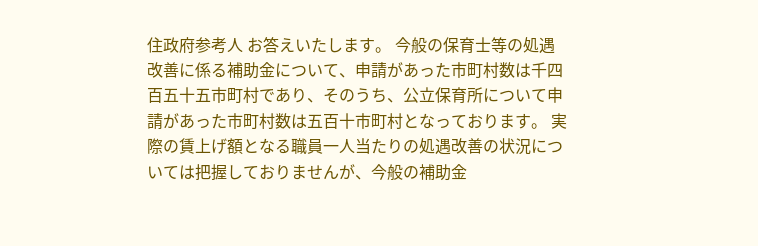住政府参考人 お答えいたします。 今般の保育士等の処遇改善に係る補助金について、申請があった市町村数は千四百五十五市町村であり、そのうち、公立保育所について申請があった市町村数は五百十市町村となっております。 実際の賃上げ額となる職員一人当たりの処遇改善の状況については把握しておりませんが、今般の補助金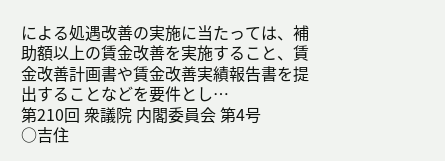による処遇改善の実施に当たっては、補助額以上の賃金改善を実施すること、賃金改善計画書や賃金改善実績報告書を提出することなどを要件とし…
第210回 衆議院 内閣委員会 第4号
○吉住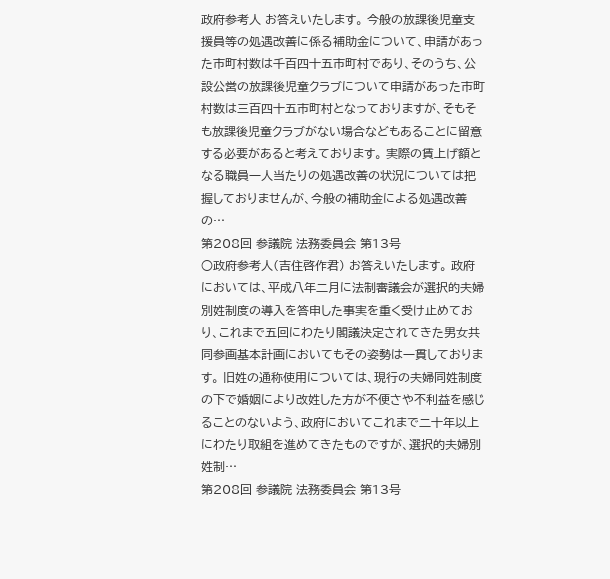政府参考人 お答えいたします。 今般の放課後児童支援員等の処遇改善に係る補助金について、申請があった市町村数は千百四十五市町村であり、そのうち、公設公営の放課後児童クラブについて申請があった市町村数は三百四十五市町村となっておりますが、そもそも放課後児童クラブがない場合などもあることに留意する必要があると考えております。 実際の賃上げ額となる職員一人当たりの処遇改善の状況については把握しておりませんが、今般の補助金による処遇改善の…
第208回 参議院 法務委員会 第13号
○政府参考人(吉住啓作君) お答えいたします。 政府においては、平成八年二月に法制審議会が選択的夫婦別姓制度の導入を答申した事実を重く受け止めており、これまで五回にわたり閣議決定されてきた男女共同参画基本計画においてもその姿勢は一貫しております。 旧姓の通称使用については、現行の夫婦同姓制度の下で婚姻により改姓した方が不便さや不利益を感じることのないよう、政府においてこれまで二十年以上にわたり取組を進めてきたものですが、選択的夫婦別姓制…
第208回 参議院 法務委員会 第13号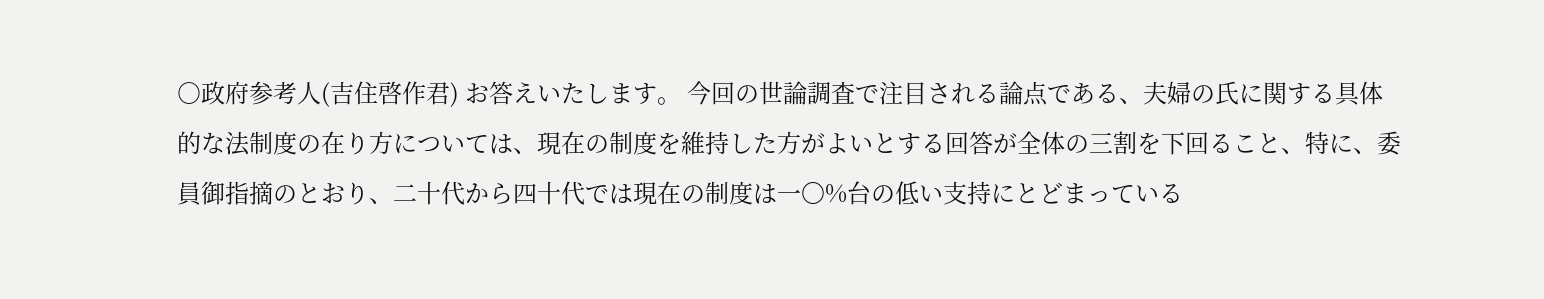○政府参考人(吉住啓作君) お答えいたします。 今回の世論調査で注目される論点である、夫婦の氏に関する具体的な法制度の在り方については、現在の制度を維持した方がよいとする回答が全体の三割を下回ること、特に、委員御指摘のとおり、二十代から四十代では現在の制度は一〇%台の低い支持にとどまっている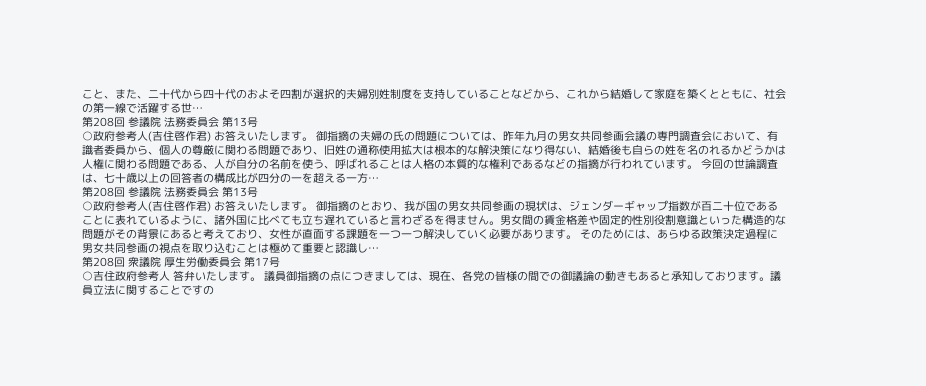こと、また、二十代から四十代のおよそ四割が選択的夫婦別姓制度を支持していることなどから、これから結婚して家庭を築くとともに、社会の第一線で活躍する世…
第208回 参議院 法務委員会 第13号
○政府参考人(吉住啓作君) お答えいたします。 御指摘の夫婦の氏の問題については、昨年九月の男女共同参画会議の専門調査会において、有識者委員から、個人の尊厳に関わる問題であり、旧姓の通称使用拡大は根本的な解決策になり得ない、結婚後も自らの姓を名のれるかどうかは人権に関わる問題である、人が自分の名前を使う、呼ばれることは人格の本質的な権利であるなどの指摘が行われています。 今回の世論調査は、七十歳以上の回答者の構成比が四分の一を超える一方…
第208回 参議院 法務委員会 第13号
○政府参考人(吉住啓作君) お答えいたします。 御指摘のとおり、我が国の男女共同参画の現状は、ジェンダーギャップ指数が百二十位であることに表れているように、諸外国に比べても立ち遅れていると言わざるを得ません。男女間の賃金格差や固定的性別役割意識といった構造的な問題がその背景にあると考えており、女性が直面する課題を一つ一つ解決していく必要があります。 そのためには、あらゆる政策決定過程に男女共同参画の視点を取り込むことは極めて重要と認識し…
第208回 衆議院 厚生労働委員会 第17号
○吉住政府参考人 答弁いたします。 議員御指摘の点につきましては、現在、各党の皆様の間での御議論の動きもあると承知しております。議員立法に関することですの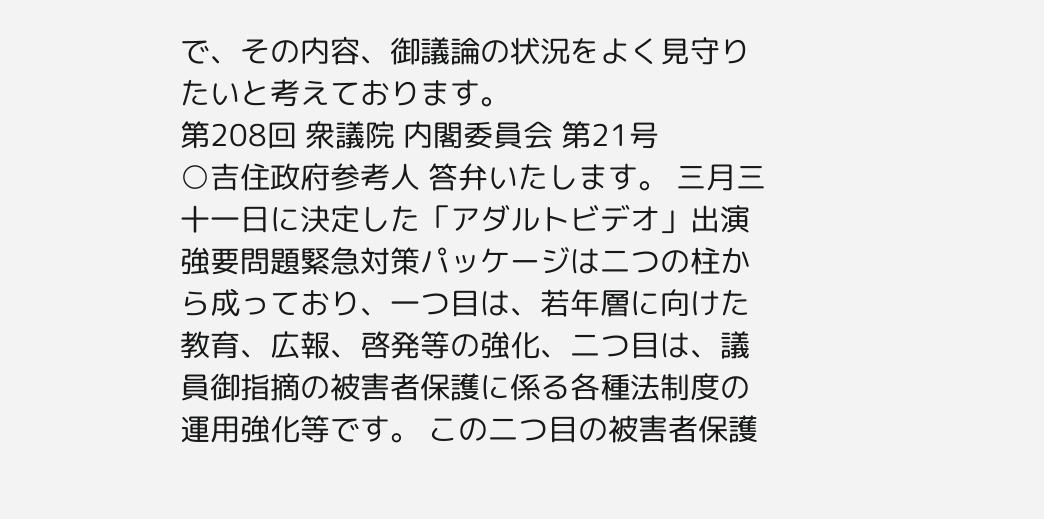で、その内容、御議論の状況をよく見守りたいと考えております。
第208回 衆議院 内閣委員会 第21号
○吉住政府参考人 答弁いたします。 三月三十一日に決定した「アダルトビデオ」出演強要問題緊急対策パッケージは二つの柱から成っており、一つ目は、若年層に向けた教育、広報、啓発等の強化、二つ目は、議員御指摘の被害者保護に係る各種法制度の運用強化等です。 この二つ目の被害者保護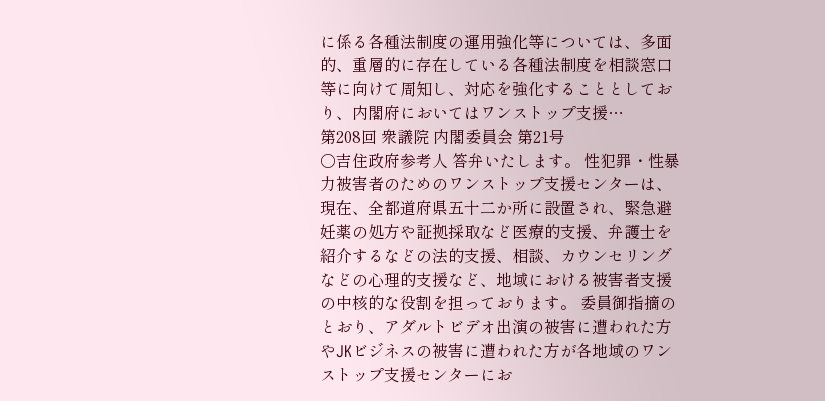に係る各種法制度の運用強化等については、多面的、重層的に存在している各種法制度を相談窓口等に向けて周知し、対応を強化することとしており、内閣府においてはワンストップ支援…
第208回 衆議院 内閣委員会 第21号
○吉住政府参考人 答弁いたします。 性犯罪・性暴力被害者のためのワンストップ支援センターは、現在、全都道府県五十二か所に設置され、緊急避妊薬の処方や証拠採取など医療的支援、弁護士を紹介するなどの法的支援、相談、カウンセリングなどの心理的支援など、地域における被害者支援の中核的な役割を担っております。 委員御指摘のとおり、アダルトビデオ出演の被害に遭われた方やJKビジネスの被害に遭われた方が各地域のワンストップ支援センターにお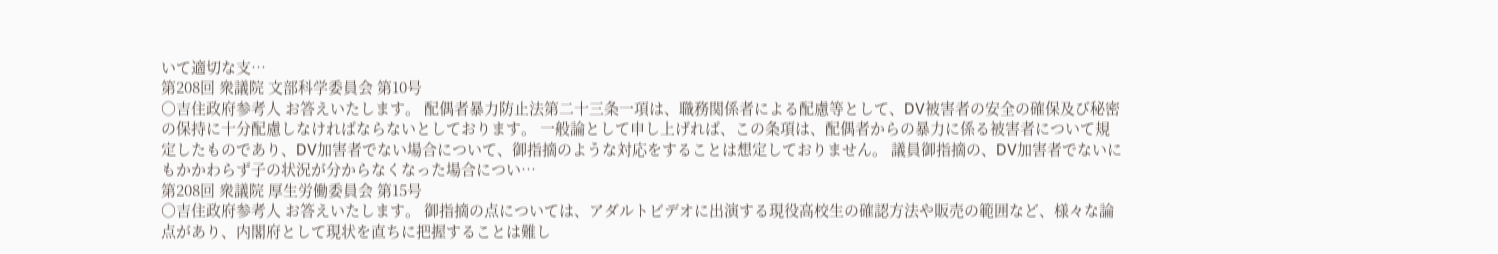いて適切な支…
第208回 衆議院 文部科学委員会 第10号
○吉住政府参考人 お答えいたします。 配偶者暴力防止法第二十三条一項は、職務関係者による配慮等として、DV被害者の安全の確保及び秘密の保持に十分配慮しなければならないとしております。 一般論として申し上げれば、この条項は、配偶者からの暴力に係る被害者について規定したものであり、DV加害者でない場合について、御指摘のような対応をすることは想定しておりません。 議員御指摘の、DV加害者でないにもかかわらず子の状況が分からなくなった場合につい…
第208回 衆議院 厚生労働委員会 第15号
○吉住政府参考人 お答えいたします。 御指摘の点については、アダルトビデオに出演する現役高校生の確認方法や販売の範囲など、様々な論点があり、内閣府として現状を直ちに把握することは難し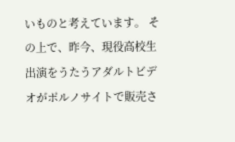いものと考えています。 その上で、昨今、現役高校生出演をうたうアダルトビデオがポルノサイトで販売さ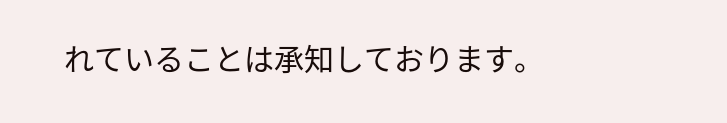れていることは承知しております。